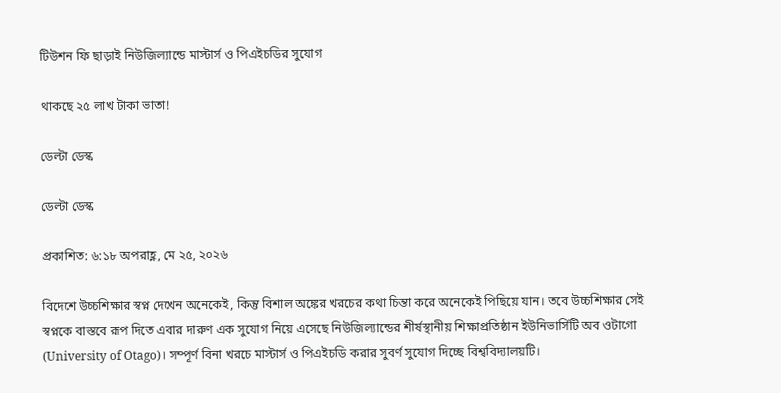টিউশন ফি ছাড়াই নিউজিল্যান্ডে মাস্টার্স ও পিএইচডির সুযোগ

থাকছে ২৫ লাখ টাকা ভাতা!

ডেল্টা ডেস্ক

ডেল্টা ডেস্ক

প্রকাশিত: ৬:১৮ অপরাহ্ণ, মে ২৫, ২০২৬

বিদেশে উচ্চশিক্ষার স্বপ্ন দেখেন অনেকেই, কিন্তু বিশাল অঙ্কের খরচের কথা চিন্তা করে অনেকেই পিছিয়ে যান। তবে উচ্চশিক্ষার সেই স্বপ্নকে বাস্তবে রূপ দিতে এবার দারুণ এক সুযোগ নিয়ে এসেছে নিউজিল্যান্ডের শীর্ষস্থানীয় শিক্ষাপ্রতিষ্ঠান ইউনিভার্সিটি অব ওটাগো (University of Otago)। সম্পূর্ণ বিনা খরচে মাস্টার্স ও পিএইচডি করার সুবর্ণ সুযোগ দিচ্ছে বিশ্ববিদ্যালয়টি।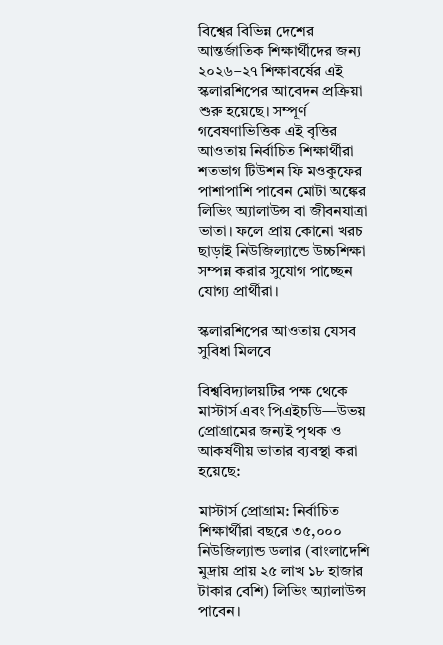বিশ্বের বিভিন্ন দেশের আন্তর্জাতিক শিক্ষার্থীদের জন্য ২০২৬–২৭ শিক্ষাবর্ষের এই স্কলারশিপের আবেদন প্রক্রিয়া শুরু হয়েছে। সম্পূর্ণ গবেষণাভিত্তিক এই বৃত্তির আওতায় নির্বাচিত শিক্ষার্থীরা শতভাগ টিউশন ফি মওকুফের পাশাপাশি পাবেন মোটা অঙ্কের লিভিং অ্যালাউন্স বা জীবনযাত্রা ভাতা। ফলে প্রায় কোনো খরচ ছাড়াই নিউজিল্যান্ডে উচ্চশিক্ষা সম্পন্ন করার সুযোগ পাচ্ছেন যোগ্য প্রার্থীরা।

স্কলারশিপের আওতায় যেসব সুবিধা মিলবে

বিশ্ববিদ্যালয়টির পক্ষ থেকে মাস্টার্স এবং পিএইচডি—উভয় প্রোগ্রামের জন্যই পৃথক ও আকর্ষণীয় ভাতার ব্যবস্থা করা হয়েছে:

মাস্টার্স প্রোগ্রাম: নির্বাচিত শিক্ষার্থীরা বছরে ৩৫,০০০ নিউজিল্যান্ড ডলার (বাংলাদেশি মুদ্রায় প্রায় ২৫ লাখ ১৮ হাজার টাকার বেশি) লিভিং অ্যালাউন্স পাবেন।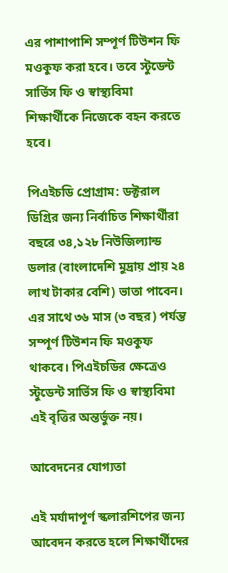এর পাশাপাশি সম্পূর্ণ টিউশন ফি মওকুফ করা হবে। তবে স্টুডেন্ট সার্ভিস ফি ও স্বাস্থ্যবিমা শিক্ষার্থীকে নিজেকে বহন করতে হবে।

পিএইচডি প্রোগ্রাম: ডক্টরাল ডিগ্রির জন্য নির্বাচিত শিক্ষার্থীরা বছরে ৩৪,১২৮ নিউজিল্যান্ড ডলার (বাংলাদেশি মুদ্রায় প্রায় ২৪ লাখ টাকার বেশি) ভাতা পাবেন। এর সাথে ৩৬ মাস (৩ বছর) পর্যন্ত সম্পূর্ণ টিউশন ফি মওকুফ থাকবে। পিএইচডির ক্ষেত্রেও স্টুডেন্ট সার্ভিস ফি ও স্বাস্থ্যবিমা এই বৃত্তির অন্তর্ভুক্ত নয়।

আবেদনের যোগ্যতা

এই মর্যাদাপূর্ণ স্কলারশিপের জন্য আবেদন করতে হলে শিক্ষার্থীদের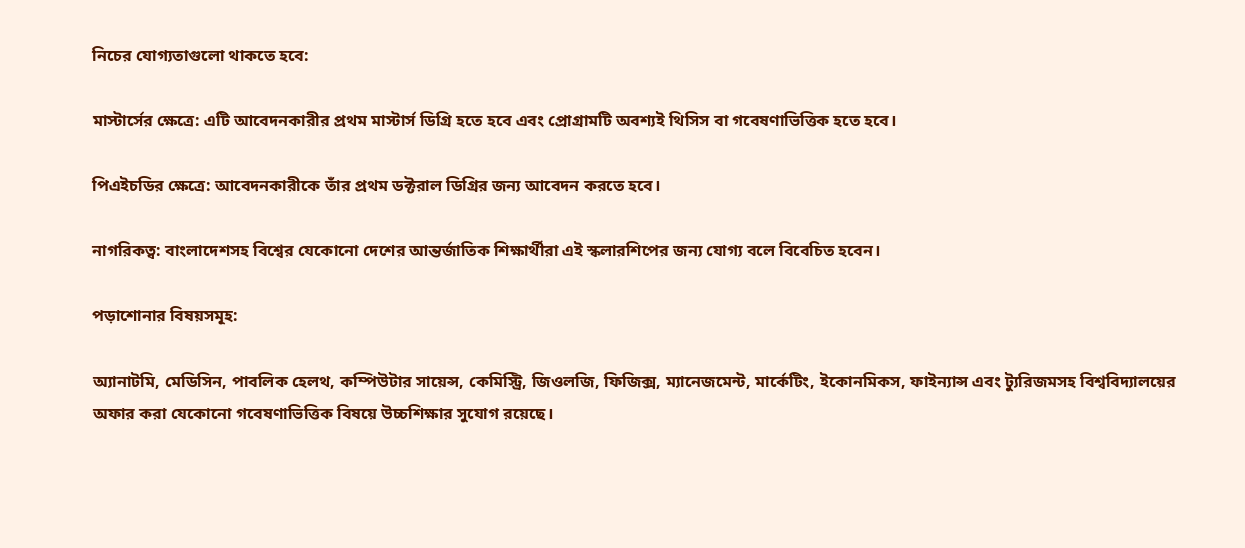নিচের যোগ্যতাগুলো থাকতে হবে:

মাস্টার্সের ক্ষেত্রে: এটি আবেদনকারীর প্রথম মাস্টার্স ডিগ্রি হতে হবে এবং প্রোগ্রামটি অবশ্যই থিসিস বা গবেষণাভিত্তিক হতে হবে।

পিএইচডির ক্ষেত্রে: আবেদনকারীকে তাঁর প্রথম ডক্টরাল ডিগ্রির জন্য আবেদন করতে হবে।

নাগরিকত্ব: বাংলাদেশসহ বিশ্বের যেকোনো দেশের আন্তর্জাতিক শিক্ষার্থীরা এই স্কলারশিপের জন্য যোগ্য বলে বিবেচিত হবেন।

পড়াশোনার বিষয়সমূহ:

অ্যানাটমি, মেডিসিন, পাবলিক হেলথ, কম্পিউটার সায়েন্স, কেমিস্ট্রি, জিওলজি, ফিজিক্স, ম্যানেজমেন্ট, মার্কেটিং, ইকোনমিকস, ফাইন্যান্স এবং ট্যুরিজমসহ বিশ্ববিদ্যালয়ের অফার করা যেকোনো গবেষণাভিত্তিক বিষয়ে উচ্চশিক্ষার সুযোগ রয়েছে।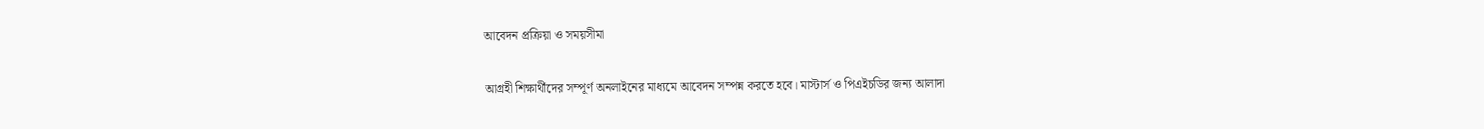আবেদন প্রক্রিয়া ও সময়সীমা

আগ্রহী শিক্ষার্থীদের সম্পূর্ণ অনলাইনের মাধ্যমে আবেদন সম্পন্ন করতে হবে। মাস্টার্স ও পিএইচডির জন্য আলাদা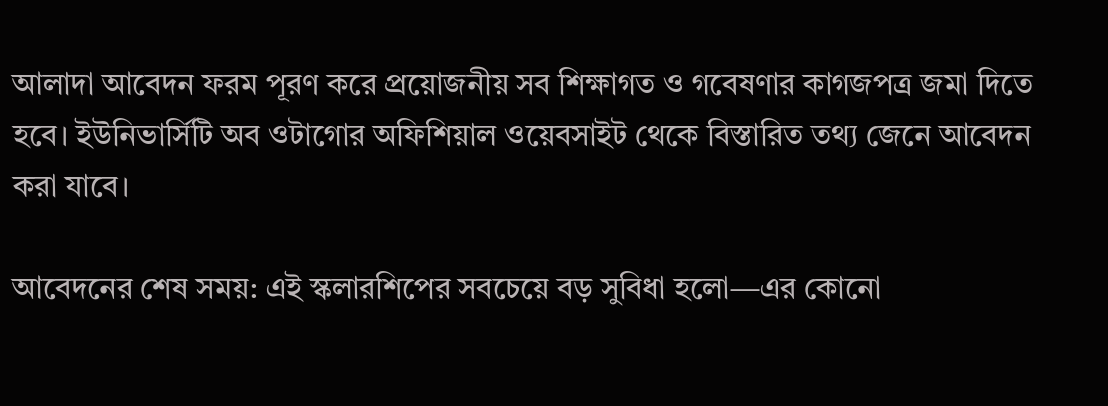আলাদা আবেদন ফরম পূরণ করে প্রয়োজনীয় সব শিক্ষাগত ও গবেষণার কাগজপত্র জমা দিতে হবে। ইউনিভার্সিটি অব ওটাগোর অফিশিয়াল ওয়েবসাইট থেকে বিস্তারিত তথ্য জেনে আবেদন করা যাবে।

আবেদনের শেষ সময়: এই স্কলারশিপের সবচেয়ে বড় সুবিধা হলো—এর কোনো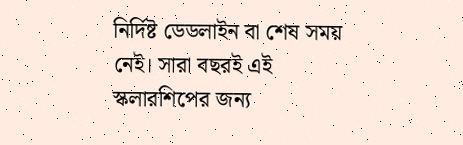নির্দিষ্ট ডেডলাইন বা শেষ সময় নেই। সারা বছরই এই স্কলারশিপের জন্য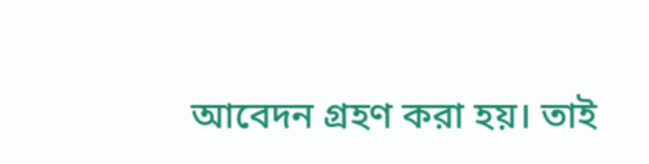আবেদন গ্রহণ করা হয়। তাই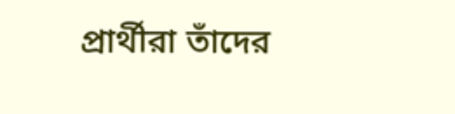প্রার্থীরা তাঁদের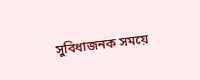সুবিধাজনক সময়ে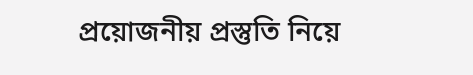প্রয়োজনীয় প্রস্তুতি নিয়ে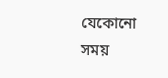যেকোনো সময়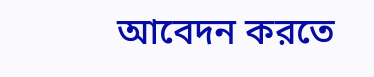আবেদন করতে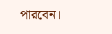পারবেন।